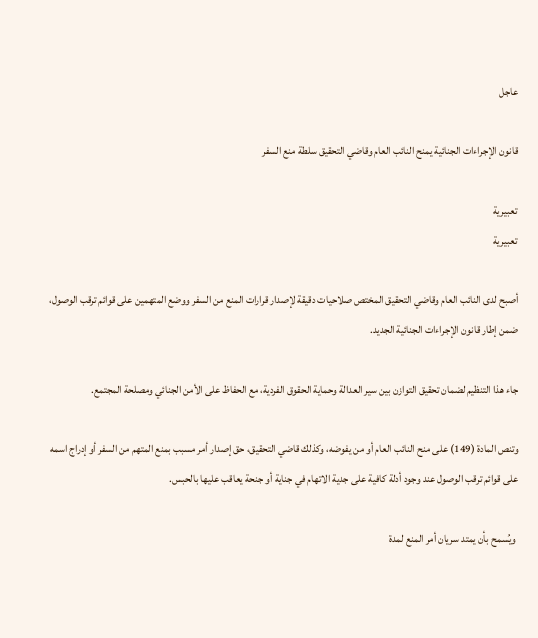عاجل

قانون الإجراءات الجنائية يمنح النائب العام وقاضي التحقيق سلطة منع السفر

تعبيرية
تعبيرية

أصبح لدى النائب العام وقاضي التحقيق المختص صلاحيات دقيقة لإصدار قرارات المنع من السفر ووضع المتهمين على قوائم ترقب الوصول، ضمن إطار قانون الإجراءات الجنائية الجديد.

جاء هذا التنظيم لضمان تحقيق التوازن بين سير العدالة وحماية الحقوق الفردية، مع الحفاظ على الأمن الجنائي ومصلحة المجتمع.

وتنص المادة (149) على منح النائب العام أو من يفوضه، وكذلك قاضي التحقيق، حق إصدار أمر مسبب بمنع المتهم من السفر أو إدراج اسمه على قوائم ترقب الوصول عند وجود أدلة كافية على جدية الاتهام في جناية أو جنحة يعاقب عليها بالحبس.

 ويُسمح بأن يمتد سريان أمر المنع لمدة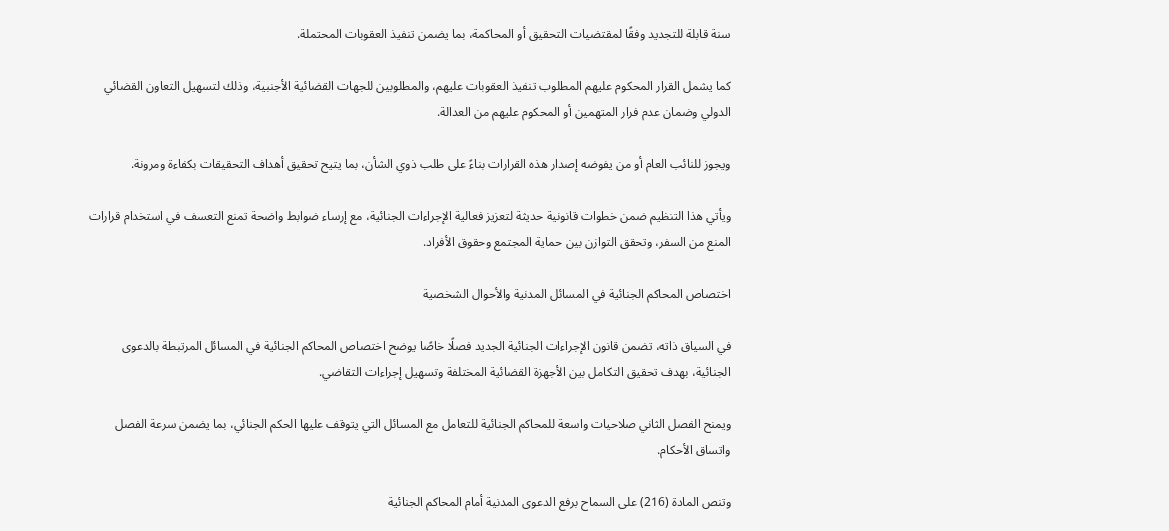سنة قابلة للتجديد وفقًا لمقتضيات التحقيق أو المحاكمة، بما يضمن تنفيذ العقوبات المحتملة.

كما يشمل القرار المحكوم عليهم المطلوب تنفيذ العقوبات عليهم، والمطلوبين للجهات القضائية الأجنبية، وذلك لتسهيل التعاون القضائي الدولي وضمان عدم فرار المتهمين أو المحكوم عليهم من العدالة.

ويجوز للنائب العام أو من يفوضه إصدار هذه القرارات بناءً على طلب ذوي الشأن، بما يتيح تحقيق أهداف التحقيقات بكفاءة ومرونة.

ويأتي هذا التنظيم ضمن خطوات قانونية حديثة لتعزيز فعالية الإجراءات الجنائية، مع إرساء ضوابط واضحة تمنع التعسف في استخدام قرارات المنع من السفر، وتحقق التوازن بين حماية المجتمع وحقوق الأفراد.

اختصاص المحاكم الجنائية في المسائل المدنية والأحوال الشخصية

في السياق ذاته، تضمن قانون الإجراءات الجنائية الجديد فصلًا خاصًا يوضح اختصاص المحاكم الجنائية في المسائل المرتبطة بالدعوى الجنائية، بهدف تحقيق التكامل بين الأجهزة القضائية المختلفة وتسهيل إجراءات التقاضي.

ويمنح الفصل الثاني صلاحيات واسعة للمحاكم الجنائية للتعامل مع المسائل التي يتوقف عليها الحكم الجنائي، بما يضمن سرعة الفصل واتساق الأحكام.

وتنص المادة (216) على السماح برفع الدعوى المدنية أمام المحاكم الجنائية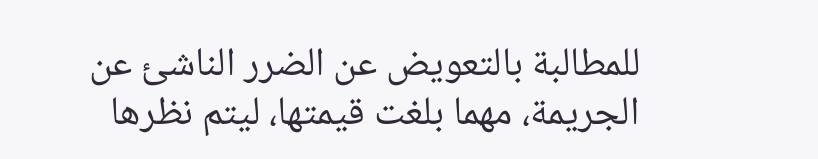للمطالبة بالتعويض عن الضرر الناشئ عن الجريمة، مهما بلغت قيمتها، ليتم نظرها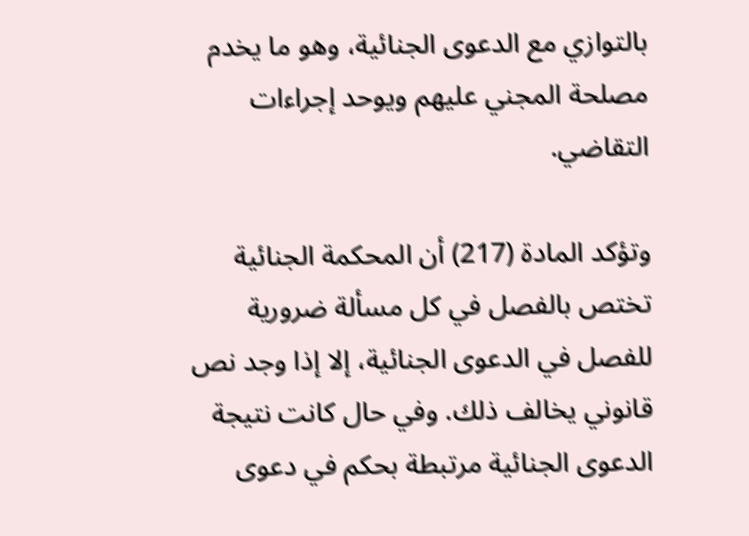بالتوازي مع الدعوى الجنائية، وهو ما يخدم مصلحة المجني عليهم ويوحد إجراءات التقاضي.

وتؤكد المادة (217) أن المحكمة الجنائية تختص بالفصل في كل مسألة ضرورية للفصل في الدعوى الجنائية، إلا إذا وجد نص قانوني يخالف ذلك. وفي حال كانت نتيجة الدعوى الجنائية مرتبطة بحكم في دعوى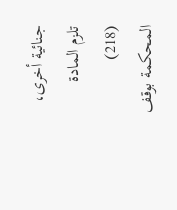جنائية أخرى، تلزم المادة (218) المحكمة بوقف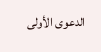الدعوى الأولى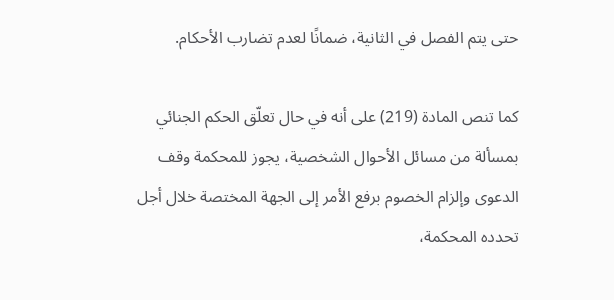حتى يتم الفصل في الثانية، ضمانًا لعدم تضارب الأحكام.

كما تنص المادة (219) على أنه في حال تعلّق الحكم الجنائي بمسألة من مسائل الأحوال الشخصية، يجوز للمحكمة وقف الدعوى وإلزام الخصوم برفع الأمر إلى الجهة المختصة خلال أجل تحدده المحكمة،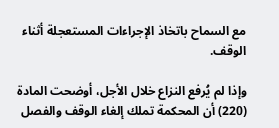مع السماح باتخاذ الإجراءات المستعجلة أثناء الوقف.

وإذا لم يُرفع النزاع خلال الأجل، أوضحت المادة (220) أن المحكمة تملك إلغاء الوقف والفصل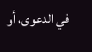في الدعوى، أو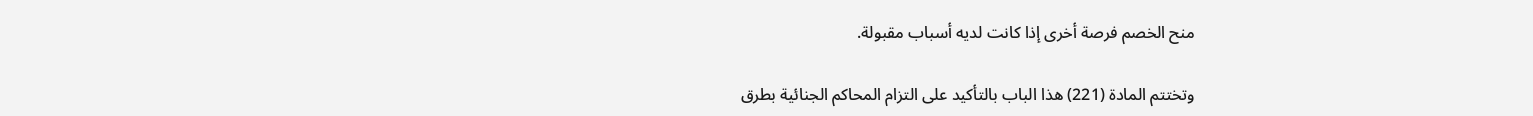منح الخصم فرصة أخرى إذا كانت لديه أسباب مقبولة.

وتختتم المادة (221) هذا الباب بالتأكيد على التزام المحاكم الجنائية بطرق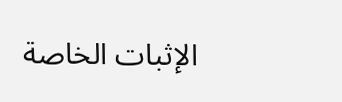الإثبات الخاصة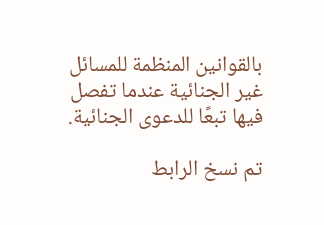بالقوانين المنظمة للمسائل غير الجنائية عندما تفصل فيها تبعًا للدعوى الجنائية.

تم نسخ الرابط